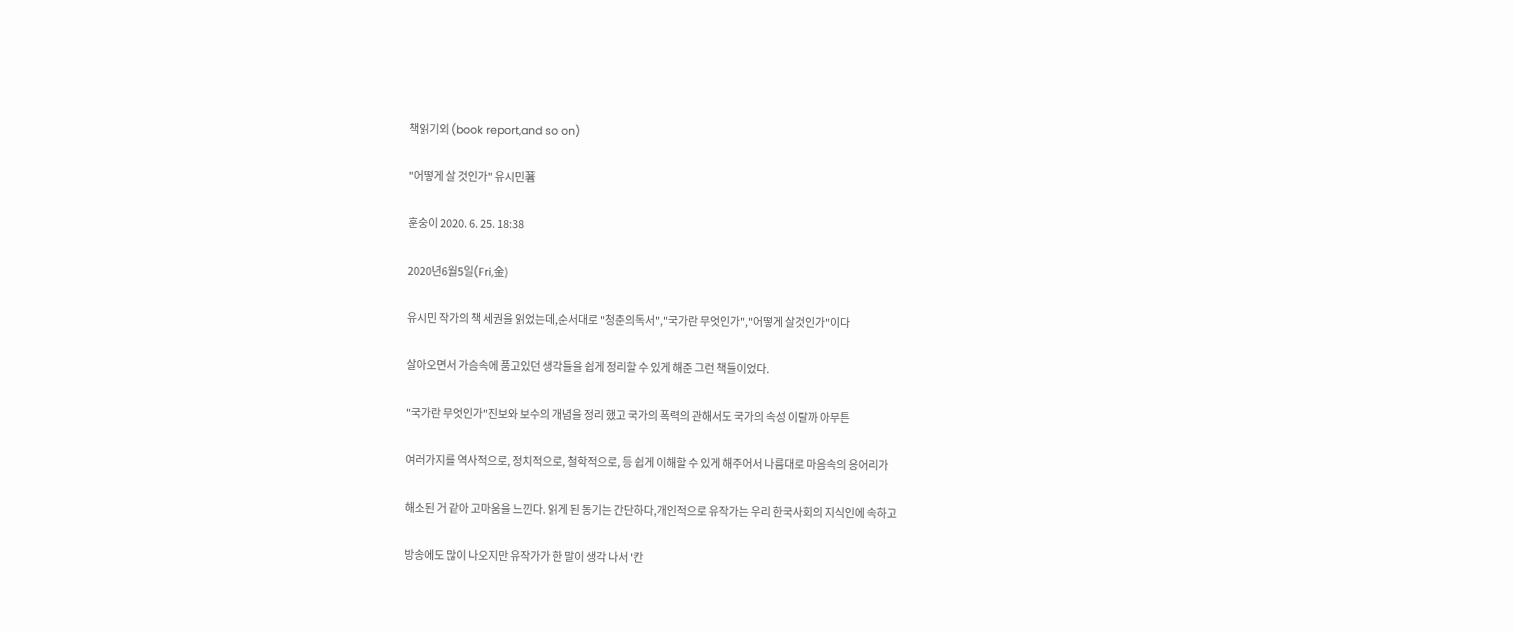책읽기외 (book report,and so on)

"어떻게 살 것인가" 유시민著

훈숭이 2020. 6. 25. 18:38

2020년6월5일(Fri,金)

유시민 작가의 책 세권을 읽었는데,순서대로 "청춘의독서","국가란 무엇인가","어떻게 살것인가"이다

살아오면서 가슴속에 품고있던 생각들을 쉽게 정리할 수 있게 해준 그런 책들이었다.

"국가란 무엇인가"진보와 보수의 개념을 정리 했고 국가의 폭력의 관해서도 국가의 속성 이랄까 아무튼

여러가지를 역사적으로, 정치적으로, 철학적으로, 등 쉽게 이해할 수 있게 해주어서 나름대로 마음속의 응어리가

해소된 거 같아 고마움을 느낀다. 읽게 된 동기는 간단하다,개인적으로 유작가는 우리 한국사회의 지식인에 속하고

방송에도 많이 나오지만 유작가가 한 말이 생각 나서 '칸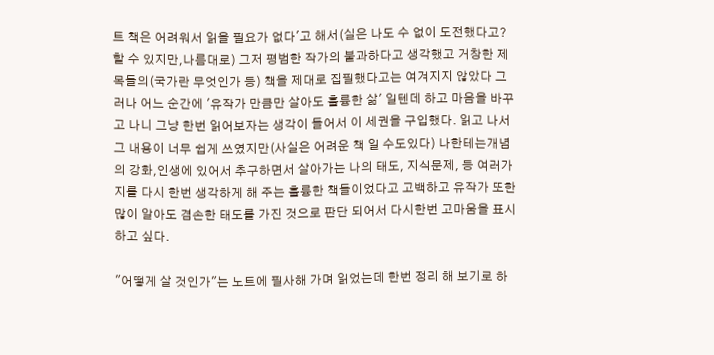트 책은 어려워서 읽을 필요가 없다'고 해서(실은 나도 수 없이 도전했다고? 할 수 있지만,나름대로) 그저 평범한 작가의 불과하다고 생각했고 거창한 제목들의(국가란 무엇인가 등) 책을 제대로 집필했다고는 여겨지지 않았다 그러나 어느 순간에 '유작가 만큼만 살아도 훌륭한 삶' 일텐데 하고 마음을 바꾸고 나니 그냥 한번 읽어보자는 생각이 들어서 이 세권을 구입했다. 읽고 나서 그 내용이 너무 쉽게 쓰였지만(사실은 어려운 책 일 수도있다) 나한테는개념의 강화,인생에 있어서 추구하면서 살아가는 나의 태도, 지식문제, 등 여러가지를 다시 한번 생각하게 해 주는 훌륭한 책들이었다고 고백하고 유작가 또한 많이 알아도 겸손한 태도를 가진 것으로 판단 되어서 다시한번 고마움을 표시하고 싶다.

"어떻게 살 것인가"는 노트에 필사해 가며 읽었는데 한번 정리 해 보기로 하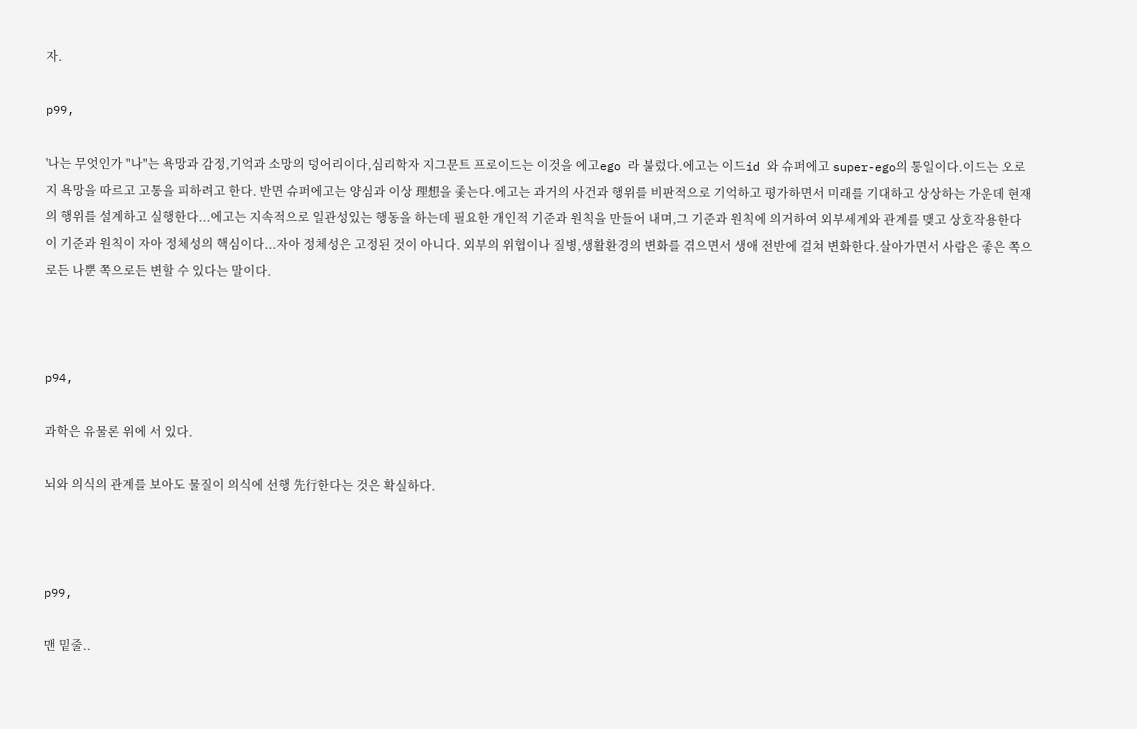자.

p99,

'나는 무엇인가 "나"는 욕망과 감정,기억과 소망의 덩어리이다,심리학자 지그문트 프로이드는 이것을 에고ego 라 불렀다.에고는 이드id 와 슈퍼에고 super-ego의 통일이다.이드는 오로지 욕망을 따르고 고통을 피하려고 한다. 반면 슈퍼에고는 양심과 이상 理想을 좇는다.에고는 과거의 사건과 행위를 비판적으로 기억하고 평가하면서 미래를 기대하고 상상하는 가운데 현재의 행위를 설계하고 실행한다...에고는 지속적으로 일관성있는 행동을 하는데 필요한 개인적 기준과 원칙을 만들어 내며,그 기준과 원칙에 의거하여 외부세계와 관계를 맺고 상호작용한다 이 기준과 원칙이 자아 정체성의 핵심이다...자아 정체성은 고정된 것이 아니다. 외부의 위협이나 질병,생활환경의 변화를 겪으면서 생애 전반에 걸쳐 변화한다.살아가면서 사람은 좋은 쪽으로든 나뿐 쪽으로든 변할 수 있다는 말이다.



p94,

과학은 유물론 위에 서 있다.

뇌와 의식의 관계를 보아도 물질이 의식에 선행 先行한다는 것은 확실하다.



p99,

맨 밑줄..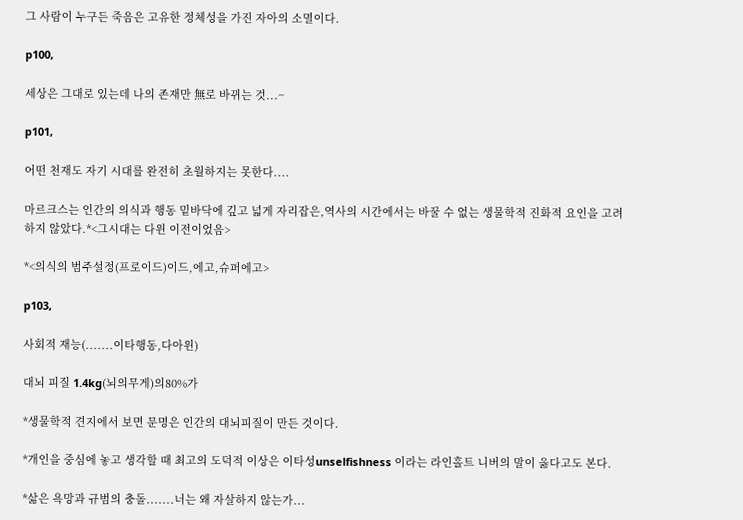그 사람이 누구든 죽음은 고유한 정체성을 가진 자아의 소멸이다.

p100,

세상은 그대로 있는데 나의 존재만 無로 바뀌는 것...~

p101,

어떤 천재도 자기 시대를 완전히 초월하지는 못한다....

마르크스는 인간의 의식과 행동 밑바닥에 깊고 넓게 자리잡은,역사의 시간에서는 바꿀 수 없는 생물학적 진화적 요인을 고려하지 않았다.*<그시대는 다윈 이전이었음>

*<의식의 범주설정(프로이드)이드,에고,슈퍼에고>

p103,

사회적 재능(.......이타행동,다아윈)

대뇌 피질 1.4kg(뇌의무게)의80%가

*생물학적 견지에서 보면 문명은 인간의 대뇌피질이 만든 것이다.

*개인을 중심에 놓고 생각할 때 최고의 도덕적 이상은 이타성unselfishness 이라는 라인홀트 니버의 말이 옳다고도 본다.

*삶은 욕망과 규범의 충돌.......너는 왜 자살하지 않는가...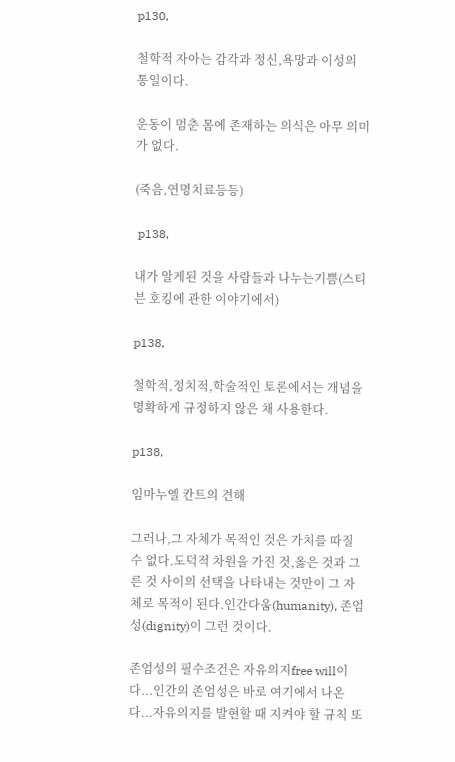p130,

철학적 자아는 감각과 정신,욕망과 이성의 통일이다.

운동이 멈춘 몸에 존재하는 의식은 아무 의미가 없다.

(죽음,연명치료등등)

 p138,

내가 알게된 것을 사람들과 나누는기쁨(스티븐 호킹에 관한 이야기에서)

p138,

철학적,정치적,학술적인 토론에서는 개념을 명확하게 규정하지 않은 채 사용한다.

p138,

임마누엘 칸트의 견해

그러나,그 자체가 목적인 것은 가치를 따질 수 없다.도덕적 차원을 가진 것,옳은 것과 그른 것 사이의 선택을 나타내는 것만이 그 자체로 목적이 된다.인간다움(humanity), 존엄성(dignity)이 그런 것이다.

존엄성의 필수조건은 자유의지free will이다...인간의 존엄성은 바로 여기에서 나온다...자유의지를 발현할 때 지켜야 할 규칙 또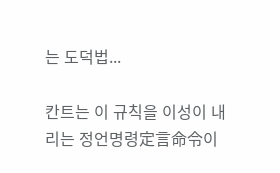는 도덕법...

칸트는 이 규칙을 이성이 내리는 정언명령定言命令이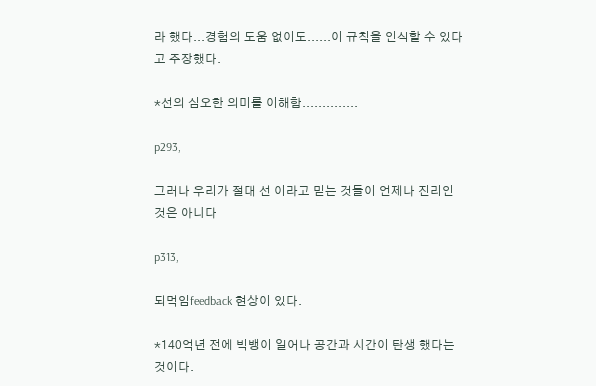라 했다...경험의 도움 없이도......이 규칙을 인식할 수 있다고 주장했다.

*선의 심오한 의미를 이해함..............

p293,

그러나 우리가 절대 선 이라고 믿는 것들이 언제나 진리인 것은 아니다

p313,

되먹임feedback 현상이 있다.

*140억년 전에 빅뱅이 일어나 공간과 시간이 탄생 했다는 것이다.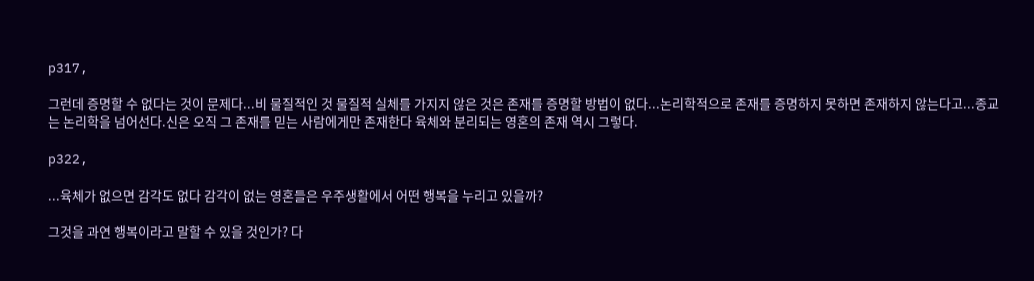p317,

그런데 증명할 수 없다는 것이 문제다...비 물질적인 것 물질적 실체를 가지지 않은 것은 존재를 증명할 방법이 없다...논리학적으로 존재를 증명하지 못하면 존재하지 않는다고...종교는 논리학을 넘어선다.신은 오직 그 존재를 믿는 사람에게만 존재한다 육체와 분리되는 영혼의 존재 역시 그렇다.

p322,

...육체가 없으면 감각도 없다 감각이 없는 영혼들은 우주생활에서 어떤 행복을 누리고 있을까?

그것을 과연 행복이라고 말할 수 있을 것인가? 다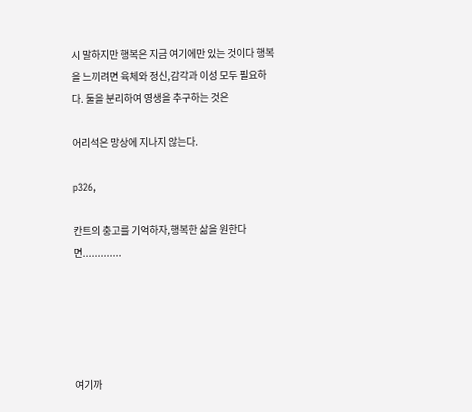시 말하지만 행복은 지금 여기에만 있는 것이다 행복을 느끼려면 육체와 정신,감각과 이성 모두 필요하다. 둘을 분리하여 영생을 추구하는 것은

어리석은 망상에 지나지 않는다.

p326,

칸트의 충고를 기억하자,행복한 삶을 원한다면.............





여기까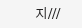지///